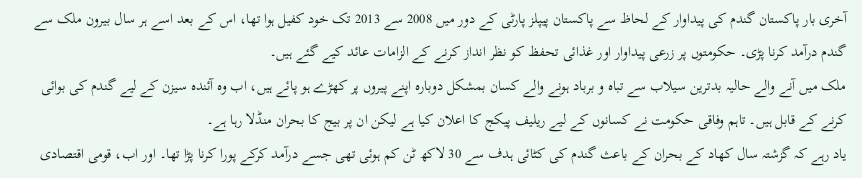آخری بار پاکستان گندم کی پیداوار کے لحاظ سے پاکستان پیپلز پارٹی کے دور میں 2008 سے 2013 تک خود کفیل ہوا تھا، اس کے بعد اسے ہر سال بیرون ملک سے گندم درآمد کرنا پڑی۔ حکومتوں پر زرعی پیداوار اور غذائی تحفظ کو نظر انداز کرنے کے الزامات عائد کیے گئے ہیں۔
ملک میں آنے والے حالیہ بدترین سیلاب سے تباہ و برباد ہونے والے کسان بمشکل دوبارہ اپنے پیروں پر کھڑے ہو پائے ہیں، اب وہ آئندہ سیزن کے لیے گندم کی بوائی کرنے کے قابل ہیں۔ تاہم وفاقی حکومت نے کسانوں کے لیے ریلیف پیکج کا اعلان کیا ہے لیکن ان پر بیج کا بحران منڈلا رہا ہے۔
یاد رہے کہ گزشتہ سال کھاد کے بحران کے باعث گندم کی کٹائی ہدف سے 30 لاکھ ٹن کم ہوئی تھی جسے درآمد کرکے پورا کرنا پڑا تھا۔ اور اب، قومی اقتصادی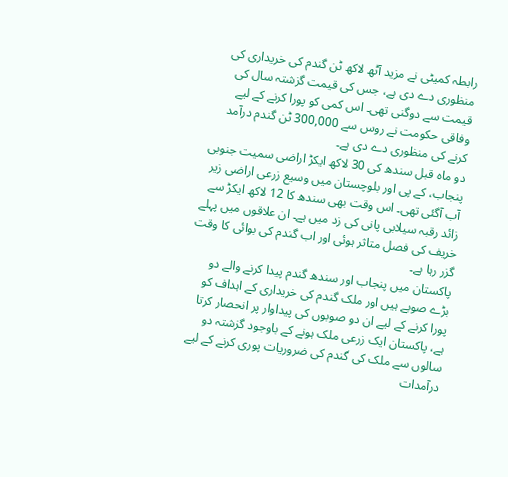رابطہ کمیٹی نے مزید آٹھ لاکھ ٹن گندم کی خریداری کی منظوری دے دی ہے، جس کی قیمت گزشتہ سال کی قیمت سے دوگنی تھی۔ اس کمی کو پورا کرنے کے لیے وفاقی حکومت نے روس سے 300,000 ٹن گندم درآمد کرنے کی منظوری دے دی ہے۔
دو ماہ قبل سندھ کی 30 لاکھ ایکڑ اراضی سمیت جنوبی پنجاب، کے پی اور بلوچستان میں وسیع زرعی اراضی زیر آب آگئی تھی۔ اس وقت بھی سندھ کا 12 لاکھ ایکڑ سے زائد رقبہ سیلابی پانی کی زد میں ہے۔ ان علاقوں میں پہلے خریف کی فصل متاثر ہوئی اور اب گندم کی بوائی کا وقت گزر رہا ہے۔
پاکستان میں پنجاب اور سندھ گندم پیدا کرنے والے دو بڑے صوبے ہیں اور ملک گندم کی خریداری کے اہداف کو پورا کرنے کے لیے ان دو صوبوں کی پیداوار پر انحصار کرتا ہے، پاکستان ایک زرعی ملک ہونے کے باوجود گزشتہ دو سالوں سے ملک کی گندم کی ضروریات پوری کرنے کے لیے درآمدات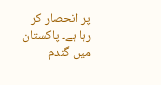پر انحصار کر رہا ہے۔ پاکستان میں گندم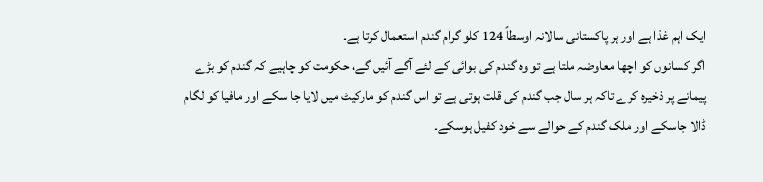ایک اہم غذا ہے اور ہر پاکستانی سالانہ اوسطاً 124 کلو گرام گندم استعمال کرتا ہے۔
اگر کسانوں کو اچھا معاوضہ ملتا ہے تو وہ گندم کی بوائی کے لئے آگے آئیں گے، حکومت کو چاہیے کہ گندم کو بڑے پیمانے پر ذخیرہ کرے تاکہ ہر سال جب گندم کی قلت ہوتی ہے تو اس گندم کو مارکیٹ میں لایا جا سکے اور مافیا کو لگام ڈالا جاسکے اور ملک گندم کے حوالے سے خود کفیل ہوسکے۔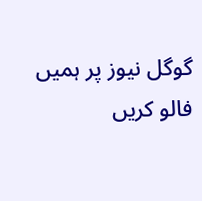گوگل نیوز پر ہمیں فالو کریں